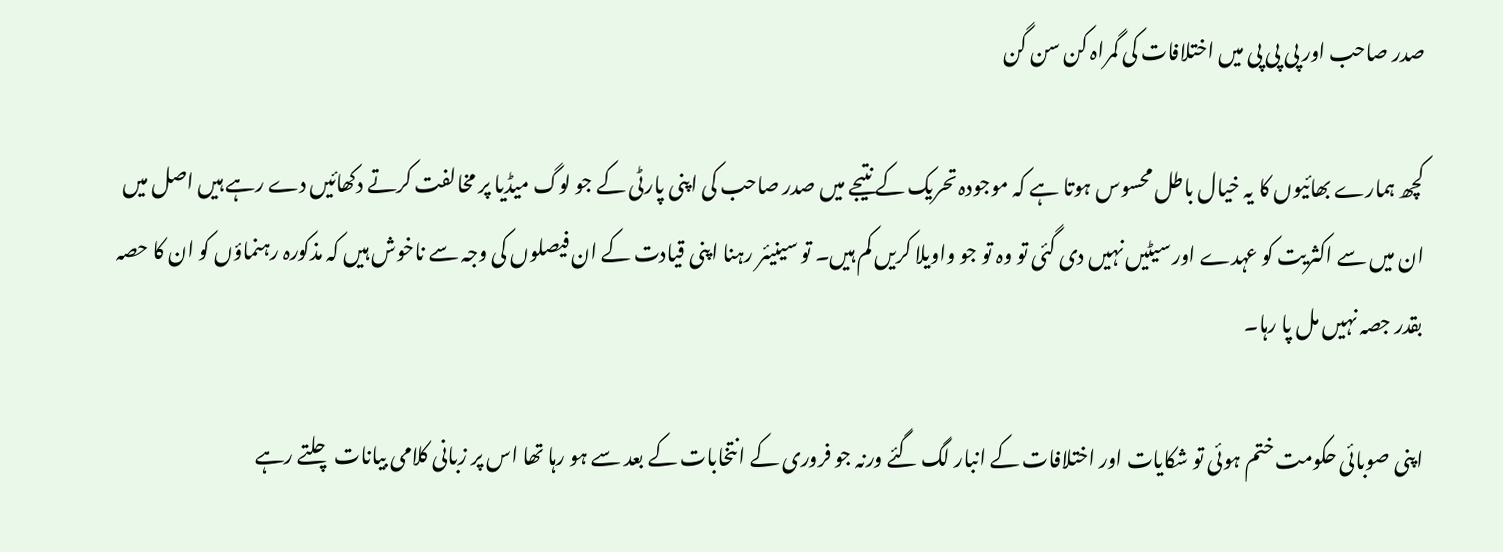صدر صاحب اور پی پی پی میں اختلافات کی گمراہ کن سن گن

کچھ ہمارے بھائیوں کا یہ خیال باطل محسوس ہوتا ہے کہ موجودہ تحریک کے نتیجے میں صدر صاحب کی اپنی پارٹی کے جو لوگ میڈیا پر مخالفت کرتے دکھائیں دے رہے ہیں اصل میں ان میں سے اکثریت کو عہدے اور سیٹیں نہیں دی گئی تو وہ تو جو واویلا کریں کم ہیں۔ تو سینیئر رہنا اپنی قیادت کے ان فیصلوں کی وجہ سے ناخوش ہیں کہ مذکورہ رہنماؤں کو ان کا حصہ بقدر جصہ نہیں مل پا رہا۔

اپنی صوبائی حکومت ختم ہوئی تو شکایات اور اختلافات کے انبار لگ گئے ورنہ جو فروری کے انتخابات کے بعد سے ہو رہا تھا اس پر زبانی کلامی بیانات چلتے رہے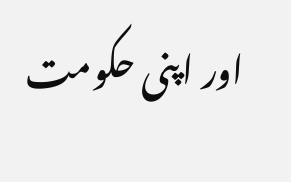اور اپنی حکومت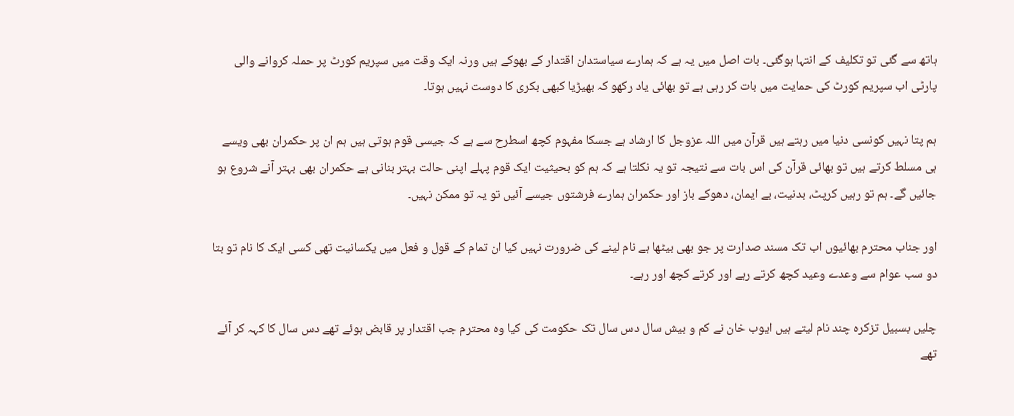ہاتھ سے گئی تو تکلیف کے انتہا ہوگئی۔ بات اصل میں یہ ہے کہ ہمارے سیاستدان اقتدار کے بھوکے ہیں ورنہ ایک وقت میں سپریم کورٹ پر حملہ کروانے والی پارٹی اب سپریم کورٹ کی حمایت میں بات کر رہی ہے تو بھائی یاد رکھو کہ بھیڑیا کبھی بکری کا دوست نہیں ہوتا۔

ہم پتا نہیں کونسی دنیا میں رہتے ہیں قرآن میں اللہ عزوجل کا ارشاد ہے جسکا مفہوم کچھ اسطرح سے ہے کہ جیسی قوم ہوتی ہیں ہم ان پر حکمران بھی ویسے ہی مسلط کرتے ہیں تو بھائی قرآن کی اس بات سے نتیجہ تو یہ نکلتا ہے کہ ہم کو بحیثیت ایک قوم پہلے اپنی حالت بہتر بنانی ہے حکمران بھی بہتر آنے شروع ہو جائیں گے۔ ہم تو رہیں کرپٹ، بدنیت، بے ایمان، دھوکے باز اور حکمران ہمارے فرشتوں جیسے آئیں تو یہ تو ممکن نہیں۔

اور جناب محترم بھائیوں اب تک مسند صدارت پر جو بھی بیٹھا ہے نام لینے کی ضرورت نہیں کیا ان تمام کے قول و فعل میں یکسانیت تھی کسی ایک کا نام تو بتا دو سب عوام سے وعدے وعید کچھ کرتے رہے اور کرتے کچھ اور رہے۔

چلیں بسبیل تزکرہ چند نام لیتے ہیں ایوب خان نے کم و بیش سال دس سال تک حکومت کی کیا وہ محترم جب اقتدار پر قابض ہوئے تھے دس سال کا کہہ کر آئے تھے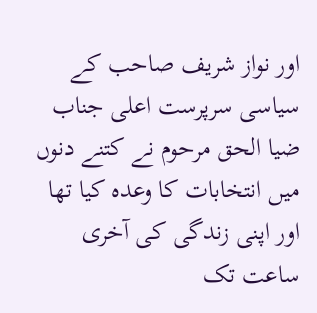اور نواز شریف صاحب کے سیاسی سرپرست اعلی جناب ضیا الحق مرحوم نے کتنے دنوں میں انتخابات کا وعدہ کیا تھا اور اپنی زندگی کی آخری ساعت تک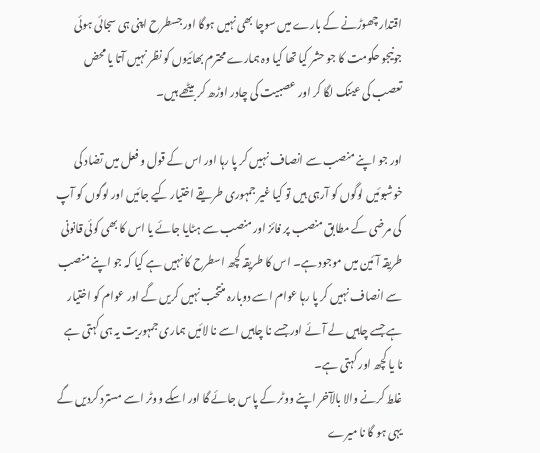اقتدار چھوڑنے کے بارے میں سوچا بھی نہیں ہوگا اور جسطرح اپنی ہی سجائی ہوئی جونیجو حکومت کا جو حشر کیا تھا کیا وہ ہمارے محترم بھائیوں کو نظر نہیں آتا یا محض تعصب کی عینک لگا کر اور عصبیت کی چادر اوڑھ کر بیٹھے ہیں۔

اور جو اپنے منصب سے انصاف نہیں کر پا رہا اور اس کے قول و فعل میں تضاد کی خوشبوئیں لوگوں کو آرہی ہیں تو کیا غیر جمہوری طریقے اختیار کیے جائیں اور لوگوں کو آپ کی مرضی کے مطابق منصب پر فائز اور منصب سے ہٹایا جائے یا اس کا بھی کوئی قانونی طریقہ آئین میں موجود ہے۔ اس کا طریقہ کچھ اسطرح کا نہیں ہے کیا کہ جو اپنے منصب سے انصاف نہیں کر پا رہا عوام اسے دوبارہ منتخب نہیں کریں گے اور عوام کو اختیار ہے جسے چاہیں لے آئے اور جسے نا چاہیں اسے نا لائیں ہماری جمہوریت یہ ہی کہتی ہے نا یا کچھ اور کہتی ہے۔
غلط کرنے والا بالآخر اپنے ووٹر کے پاس جائے گا اور اسکے ووٹر اسے مسترد کردیں گے یہی ہو گا نا میرے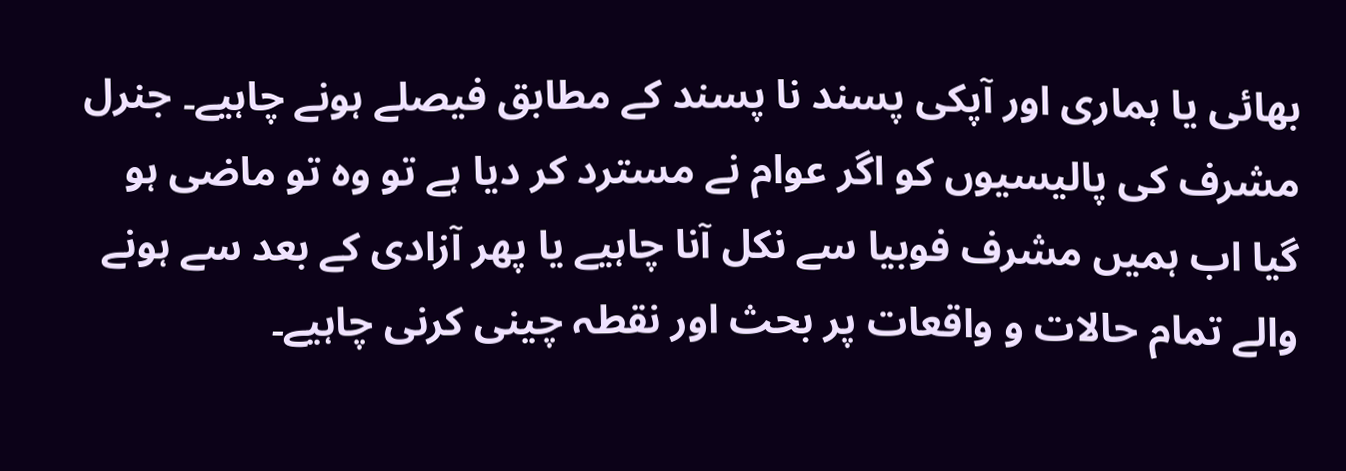بھائی یا ہماری اور آپکی پسند نا پسند کے مطابق فیصلے ہونے چاہیے۔ جنرل مشرف کی پالیسیوں کو اگر عوام نے مسترد کر دیا ہے تو وہ تو ماضی ہو گیا اب ہمیں مشرف فوبیا سے نکل آنا چاہیے یا پھر آزادی کے بعد سے ہونے والے تمام حالات و واقعات پر بحث اور نقطہ چینی کرنی چاہیے۔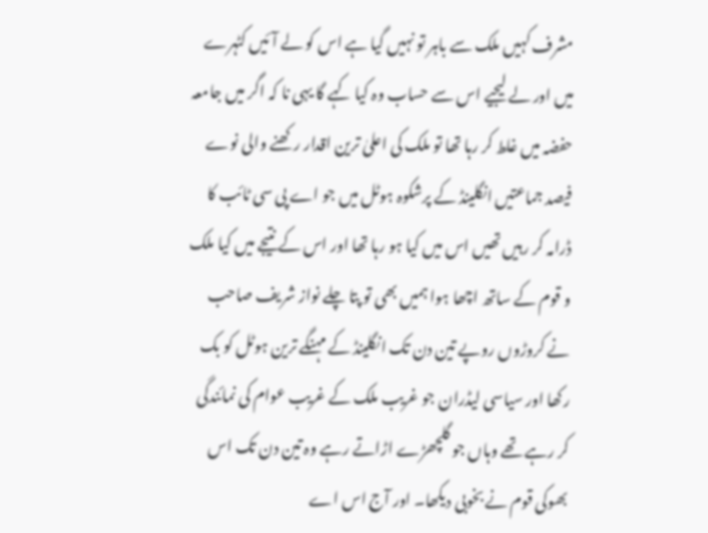مشرف کہیں ملک سے باہر تو نہیں گیا ہے اس کو لے آئیں کٹہرے میں اور لے لیجیے اس سے حساب وہ کیا کہے گا یہی نا کہ اگر میں جامعہ حفضہ میں غلط کر رہا تھا تو ملک کی اعلیٰ ترین اقدار رکھنے والی نوے فیصد جماعتیں انگلینڈ کے پرشکوہ ہوٹل میں جو اے پی سی ٹائب کا ڈرامہ کر رہیں تھیں اس میں کیا ہو رہا تھا اور اس کے نتیجے میں کیا ملک و قوم کے ساتھ اچھا ہوا ہمیں بھی تو پتا چلے نواز شریف صاحب نے کروڑوں روپے تین دن تک انگلینڈ کے مہنگے ترین ہوٹل کو بک رکھا اور سیاسی لیڈران جو غریب ملک کے غریب عوام کی نمائندگی کر رہے تھے وہاں جو گلچھڑے اڑاتے رہے وہ تین دن تک اس بھوکی قوم نے بخوبی دیکھا۔ اور آج اس اے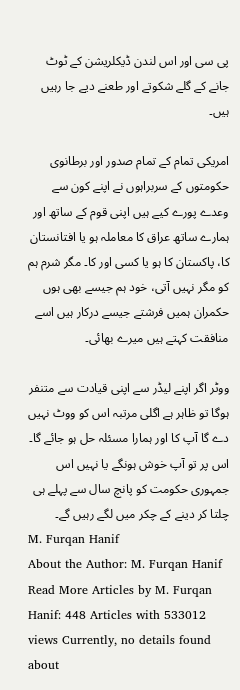پی سی اور اس لندن ڈیکلریشن کے ٹوٹ جانے کے گلے شکوتے اور طعنے دیے جا رہیں ہیں۔

امریکی تمام کے تمام صدور اور برطانوی حکومتوں کے سربراہوں نے اپنے کون سے وعدے پورے کیے ہیں اپنی قوم کے ساتھ اور ہمارے ساتھ عراق کا معاملہ ہو یا افتانستان کا، پاکستان کا ہو یا کسی اور کا۔ مگر شرم ہم کو مگر نہیں آتی، خود ہم جیسے بھی ہوں حکمران ہمیں فرشتے جیسے درکار ہیں اسے منافقت کہتے ہیں میرے بھائی۔

ووٹر اگر اپنے لیڈر سے اپنی قیادت سے متنفر ہوگا تو ظاہر ہے اگلی مرتبہ اس کو ووٹ نہیں دے گا آپ کا اور ہمارا مسئلہ حل ہو جائے گا۔ اس پر تو آپ خوش ہونگے یا نہیں اس جمہوری حکومت کو پانچ سال سے پہلے ہی چلتا کر دینے کے چکر میں لگے رہیں گے۔
M. Furqan Hanif
About the Author: M. Furqan Hanif Read More Articles by M. Furqan Hanif: 448 Articles with 533012 views Currently, no details found about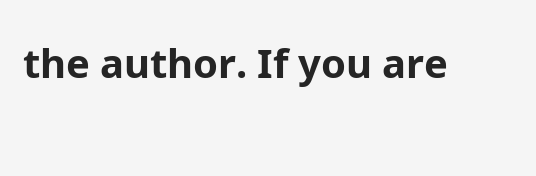the author. If you are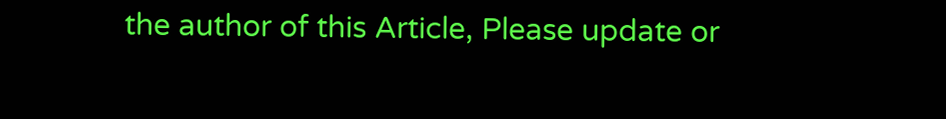the author of this Article, Please update or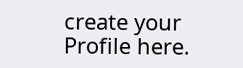create your Profile here.